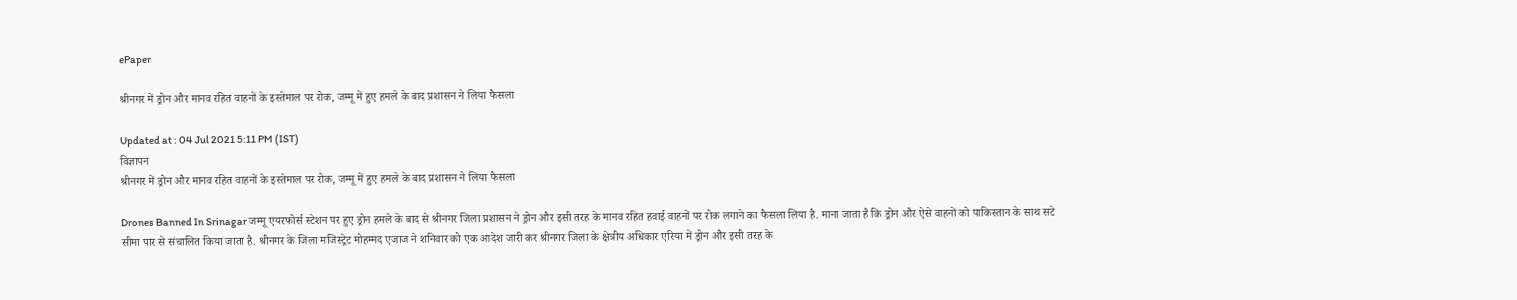ePaper

श्रीनगर में ड्रोन और मानव रहित वाहनों के इस्तेमाल पर रोक, जम्मू में हुए हमले के बाद प्रशासन ने लिया फैसला

Updated at : 04 Jul 2021 5:11 PM (IST)
विज्ञापन
श्रीनगर में ड्रोन और मानव रहित वाहनों के इस्तेमाल पर रोक, जम्मू में हुए हमले के बाद प्रशासन ने लिया फैसला

Drones Banned In Srinagar जम्मू एयरफोर्स स्टेशन पर हुए ड्रोन हमले के बाद से श्रीनगर जिला प्रशासन ने ड्रोन और इसी तरह के मानव रहित हवाई वाहनों पर रोक लगाने का फैसला लिया है. माना जाता है कि ड्रोन और ऐसे वाहनों को पाकिस्तान के साथ सटे सीमा पार से संचालित किया जाता है. श्रीनगर के जिला मजिस्ट्रेट मोहम्मद एजाज ने शनिवार को एक आदेश जारी कर श्रीनगर जिला के क्षेत्रीय अधिकार एरिया में ड्रोन और इसी तरह के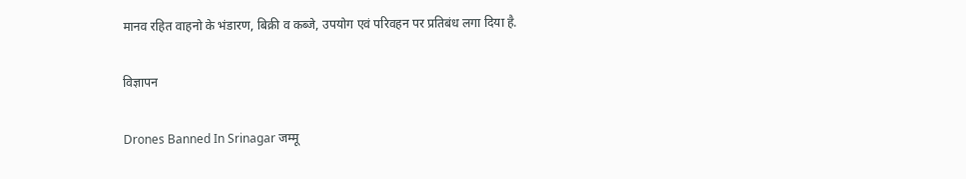मानव रहित वाहनो के भंडारण, बिक्री व कब्जे, उपयोग एवं परिवहन पर प्रतिबंध लगा दिया है.

विज्ञापन

Drones Banned In Srinagar जम्मू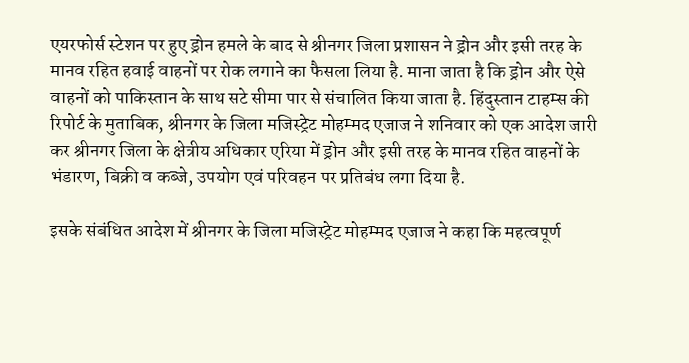एयरफोर्स स्टेशन पर हुए ड्रोन हमले के बाद से श्रीनगर जिला प्रशासन ने ड्रोन और इसी तरह के मानव रहित हवाई वाहनों पर रोक लगाने का फैसला लिया है. माना जाता है कि ड्रोन और ऐसे वाहनों को पाकिस्तान के साथ सटे सीमा पार से संचालित किया जाता है. हिंदुस्तान टाहम्स की रिपोर्ट के मुताबिक, श्रीनगर के जिला मजिस्ट्रेट मोहम्मद एजाज ने शनिवार को एक आदेश जारी कर श्रीनगर जिला के क्षेत्रीय अधिकार एरिया में ड्रोन और इसी तरह के मानव रहित वाहनों के भंडारण, बिक्री व कब्जे, उपयोग एवं परिवहन पर प्रतिबंध लगा दिया है.

इसके संबंधित आदेश में श्रीनगर के जिला मजिस्ट्रेट मोहम्मद एजाज ने कहा कि महत्वपूर्ण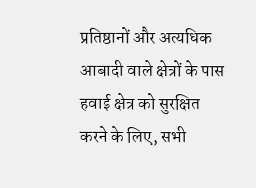प्रतिष्ठानों और अत्यधिक आबादी वाले क्षेत्रों के पास हवाई क्षेत्र को सुरक्षित करने के लिए, सभी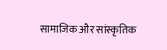सामाजिक और सांस्कृतिक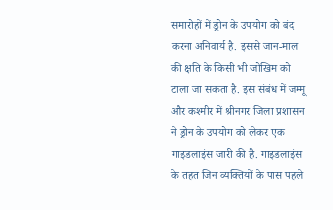समारोहों में ड्रोन के उपयोग को बंद करना अनिवार्य है. इससे जान-माल की क्षति के किसी भी जोखिम को टाला जा सकता है. इस संबंध में जम्मू और कश्मीर में श्रीनगर जिला प्रशासन ने ड्रोन के उपयोग को लेकर एक गाइडलाइंस जारी की है. गाइडलाइंस के तहत जिन व्यक्तियों के पास पहले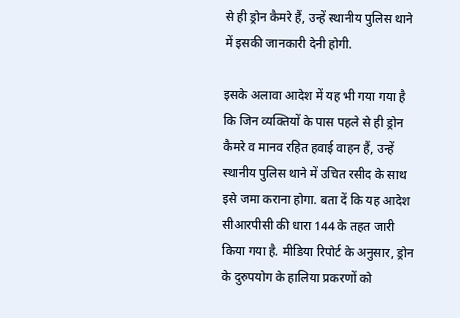से ही ड्रोन कैमरे हैं, उन्हें स्थानीय पुलिस थाने में इसकी जानकारी देनी होगी.

इसके अलावा आदेश में यह भी गया गया है कि जिन व्यक्तियों के पास पहले से ही ड्रोन कैमरे व मानव रहित हवाई वाहन हैं, उन्हें स्थानीय पुलिस थाने में उचित रसीद के साथ इसे जमा कराना होगा. बता दें कि यह आदेश सीआरपीसी की धारा 144 के तहत जारी किया गया है. मीडिया रिपोर्ट के अनुसार, ड्रोन के दुरुपयोग के हालिया प्रकरणों को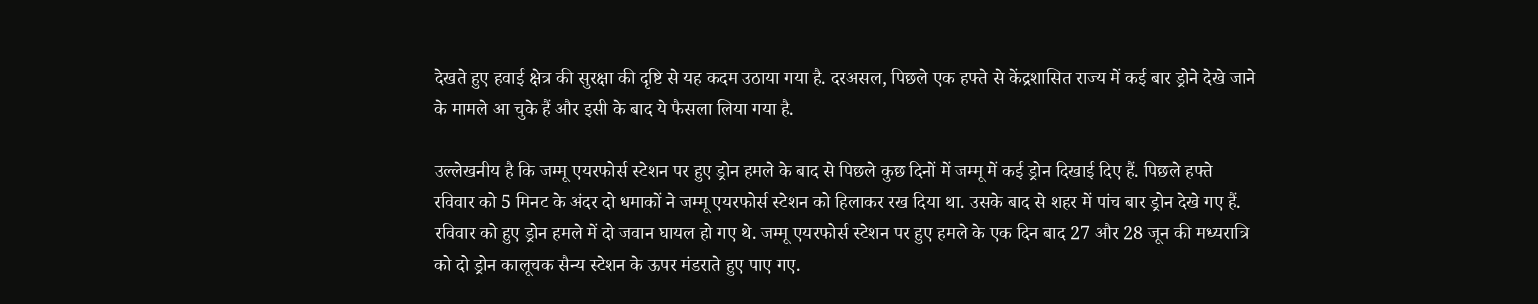देखते हुए हवाई क्षेत्र की सुरक्षा की दृष्टि से यह कदम उठाया गया है. दरअसल, पिछले एक हफ्ते से केंद्रशासित राज्य में कई बार ड्रोने देखे जाने के मामले आ चुके हैं और इसी के बाद ये फैसला लिया गया है.

उल्लेखनीय है कि जम्मू एयरफोर्स स्टेशन पर हुए ड्रोन हमले के बाद से पिछले कुछ दिनों में जम्मू में कई ड्रोन दिखाई दिए हैं. पिछले हफ्ते रविवार को 5 मिनट के अंदर दो धमाकों ने जम्मू एयरफोर्स स्टेशन को हिलाकर रख दिया था. उसके बाद से शहर में पांच बार ड्रोन देखे गए हैं. रविवार को हुए ड्रोन हमले में दो जवान घायल हो गए थे. जम्मू एयरफोर्स स्टेशन पर हुए हमले के एक दिन बाद 27 और 28 जून की मध्यरात्रि को दो ड्रोन कालूचक सैन्य स्टेशन के ऊपर मंडराते हुए पाए गए.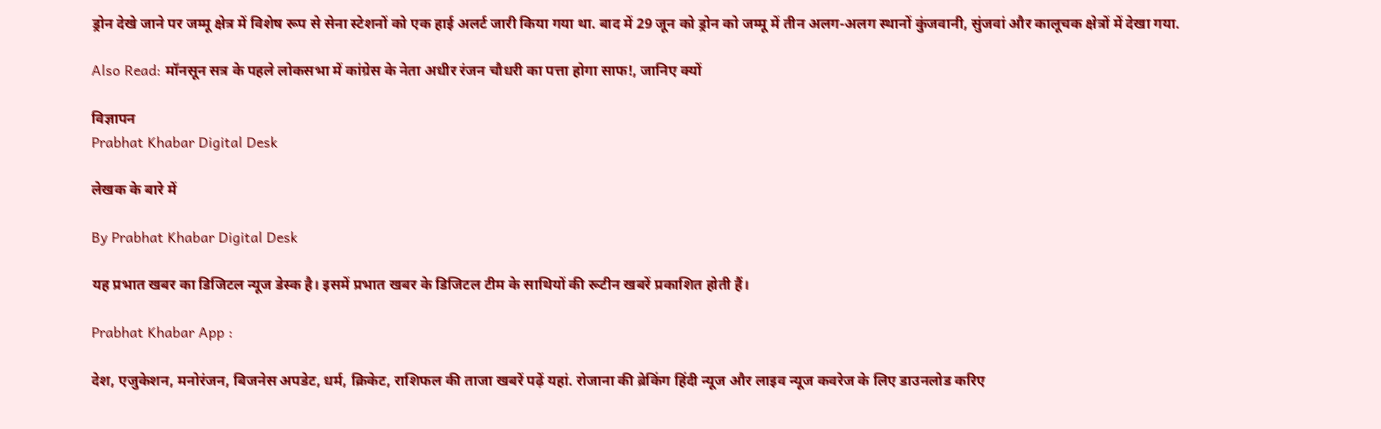ड्रोन देखे जाने पर जम्मू क्षेत्र में विशेष रूप से सेना स्टेशनों को एक हाई अलर्ट जारी किया गया था. बाद में 29 जून को ड्रोन को जम्मू में तीन अलग-अलग स्थानों कुंजवानी, सुंजवां और कालूचक क्षेत्रों में देखा गया.

Also Read: मॉनसून सत्र के पहले लोकसभा में कांग्रेस के नेता अधीर रंजन चौधरी का पत्ता होगा साफ!, जानिए क्यों

विज्ञापन
Prabhat Khabar Digital Desk

लेखक के बारे में

By Prabhat Khabar Digital Desk

यह प्रभात खबर का डिजिटल न्यूज डेस्क है। इसमें प्रभात खबर के डिजिटल टीम के साथियों की रूटीन खबरें प्रकाशित होती हैं।

Prabhat Khabar App :

देश, एजुकेशन, मनोरंजन, बिजनेस अपडेट, धर्म, क्रिकेट, राशिफल की ताजा खबरें पढ़ें यहां. रोजाना की ब्रेकिंग हिंदी न्यूज और लाइव न्यूज कवरेज के लिए डाउनलोड करिए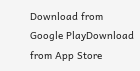Download from Google PlayDownload from App Store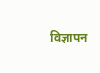विज्ञापन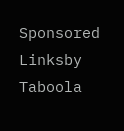Sponsored Linksby Taboola